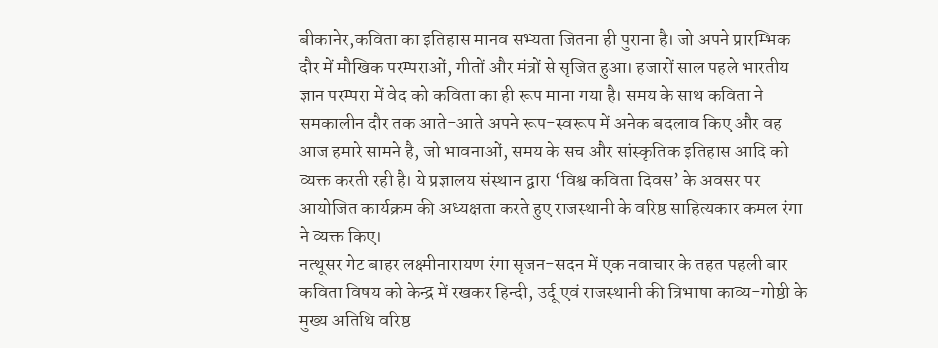बीकानेर,कविता का इतिहास मानव सभ्यता जितना ही पुराना है। जो अपने प्रारम्भिक दौर में मौखिक परम्पराओं, गीतों और मंत्रों से सृजित हुआ। हजारों साल पहले भारतीय ज्ञान परम्परा में वेद को कविता का ही रूप माना गया है। समय के साथ कविता ने समकालीन दौर तक आते-आते अपने रूप-स्वरूप में अनेक बदलाव किए और वह आज हमारे सामने है, जो भावनाओं, समय के सच और सांस्कृतिक इतिहास आदि को व्यक्त करती रही है। ये प्रज्ञालय संस्थान द्वारा ‘विश्व कविता दिवस’ के अवसर पर आयोजित कार्यक्रम की अध्यक्षता करते हुए राजस्थानी के वरिष्ठ साहित्यकार कमल रंगा ने व्यक्त किए।
नत्थूसर गेट बाहर लक्ष्मीनारायण रंगा सृजन-सदन में एक नवाचार के तहत पहली बार कविता विषय को केन्द्र में रखकर हिन्दी, उर्दू एवं राजस्थानी की त्रिभाषा काव्य-गोष्ठी के मुख्य अतिथि वरिष्ठ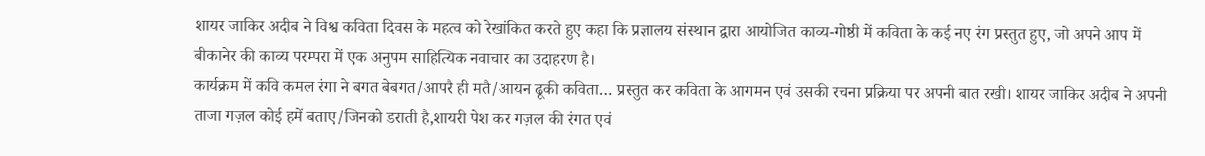शायर जाकिर अदीब ने विश्व कविता दिवस के महत्व को रेखांकित करते हुए कहा कि प्रज्ञालय संस्थान द्वारा आयोजित काव्य-गोष्ठी में कविता के कई नए रंग प्रस्तुत हुए, जो अपने आप में बीकानेर की काव्य परम्परा में एक अनुपम साहित्यिक नवाचार का उदाहरण है।
कार्यक्रम में कवि कमल रंगा ने बगत बेबगत/आपरै ही मतै/आयन ढूकी कविता… प्रस्तुत कर कविता के आगमन एवं उसकी रचना प्रक्रिया पर अपनी बात रखी। शायर जाकिर अदीब ने अपनी ताजा गज़ल कोई हमें बताए/जिनको डराती है,शायरी पेश कर गज़ल की रंगत एवं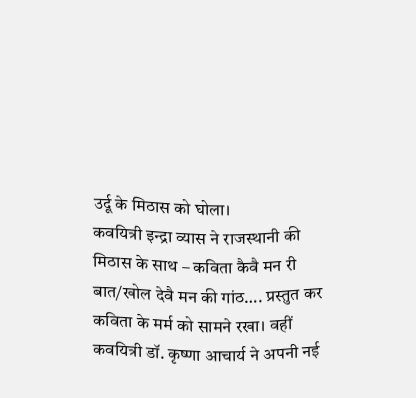उर्दू के मिठास को घोला।
कवयित्री इन्द्रा व्यास ने राजस्थानी की मिठास के साथ – कविता कैवै मन री बात/खोल देवै मन की गांठ…. प्रस्तुत कर कविता के मर्म को सामने रखा। वहीं कवयित्री डॉ. कृष्णा आचार्य ने अपनी नई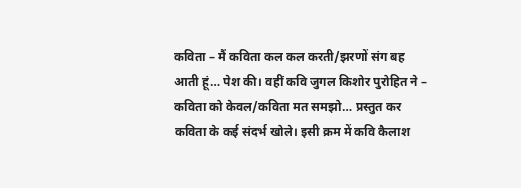कविता – मैं कविता कल कल करती/झरणों संग बह आती हूं… पेश की। वहीं कवि जुगल किशोर पुरोहित ने – कविता को केवल/कविता मत समझो… प्रस्तुत कर कविता के कई संदर्भ खोले। इसी क्रम में कवि कैलाश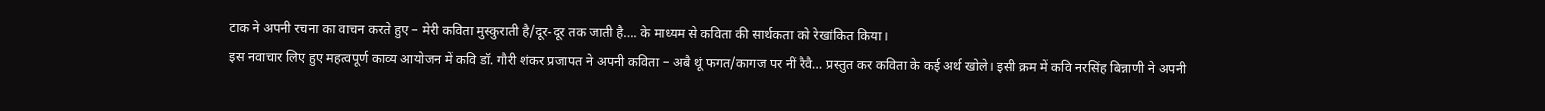टाक ने अपनी रचना का वाचन करते हुए – मेरी कविता मुस्कुराती है/दूर-दूर तक जाती है…. के माध्यम से कविता की सार्थकता को रेखांकित किया।
इस नवाचार लिए हुए महत्वपूर्ण काव्य आयोजन में कवि डॉ. गौरी शंकर प्रजापत ने अपनी कविता – अबै थूं फगत/कागज पर नीं रैवै… प्रस्तुत कर कविता के कई अर्थ खोले। इसी क्रम में कवि नरसिंह बिन्नाणी ने अपनी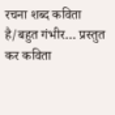रचना शब्द कविता है/बहुत गंभीर… प्रस्तुत कर कविता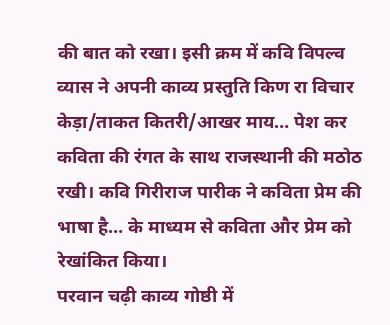की बात को रखा। इसी क्रम में कवि विपल्व व्यास ने अपनी काव्य प्रस्तुति किण रा विचार केड़ा/ताकत कितरी/आखर माय… पेश कर कविता की रंगत के साथ राजस्थानी की मठोठ रखी। कवि गिरीराज पारीक ने कविता प्रेम की भाषा है… के माध्यम से कविता और प्रेम को रेखांकित किया।
परवान चढ़ी काव्य गोष्ठी में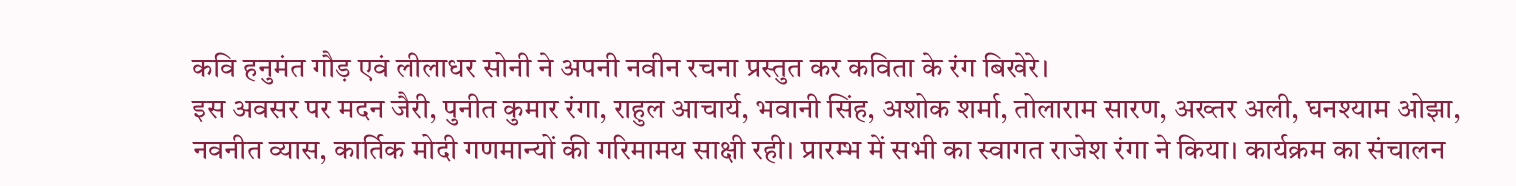कवि हनुमंत गौड़ एवं लीलाधर सोनी ने अपनी नवीन रचना प्रस्तुत कर कविता के रंग बिखेरे।
इस अवसर पर मदन जैरी, पुनीत कुमार रंगा, राहुल आचार्य, भवानी सिंह, अशोक शर्मा, तोलाराम सारण, अख्तर अली, घनश्याम ओझा, नवनीत व्यास, कार्तिक मोदी गणमान्यों की गरिमामय साक्षी रही। प्रारम्भ में सभी का स्वागत राजेश रंगा ने किया। कार्यक्रम का संचालन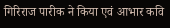गिरिराज पारीक ने किया एवं आभार कवि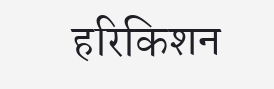हरिकिशन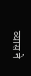व्यास ने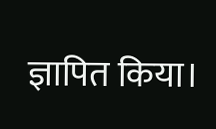ज्ञापित किया।